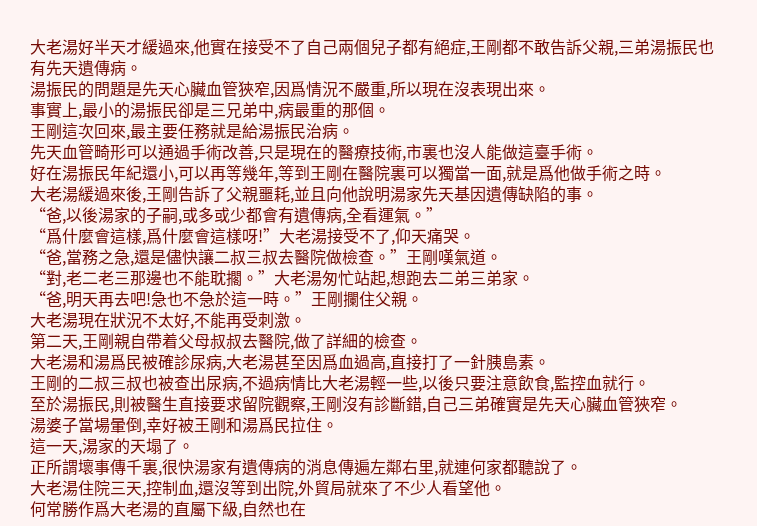大老湯好半天才緩過來,他實在接受不了自己兩個兒子都有絕症,王剛都不敢告訴父親,三弟湯振民也有先天遺傳病。
湯振民的問題是先天心臟血管狹窄,因爲情況不嚴重,所以現在沒表現出來。
事實上,最小的湯振民卻是三兄弟中,病最重的那個。
王剛這次回來,最主要任務就是給湯振民治病。
先天血管畸形可以通過手術改善,只是現在的醫療技術,市裏也沒人能做這臺手術。
好在湯振民年紀還小,可以再等幾年,等到王剛在醫院裏可以獨當一面,就是爲他做手術之時。
大老湯緩過來後,王剛告訴了父親噩耗,並且向他說明湯家先天基因遺傳缺陷的事。
“爸,以後湯家的子嗣,或多或少都會有遺傳病,全看運氣。”
“爲什麼會這樣,爲什麼會這樣呀!”大老湯接受不了,仰天痛哭。
“爸,當務之急,還是儘快讓二叔三叔去醫院做檢查。”王剛嘆氣道。
“對,老二老三那邊也不能耽擱。”大老湯匆忙站起,想跑去二弟三弟家。
“爸,明天再去吧!急也不急於這一時。”王剛攔住父親。
大老湯現在狀況不太好,不能再受刺激。
第二天,王剛親自帶着父母叔叔去醫院,做了詳細的檢查。
大老湯和湯爲民被確診尿病,大老湯甚至因爲血過高,直接打了一針胰島素。
王剛的二叔三叔也被查出尿病,不過病情比大老湯輕一些,以後只要注意飲食,監控血就行。
至於湯振民,則被醫生直接要求留院觀察,王剛沒有診斷錯,自己三弟確實是先天心臟血管狹窄。
湯婆子當場暈倒,幸好被王剛和湯爲民拉住。
這一天,湯家的天塌了。
正所謂壞事傳千裏,很快湯家有遺傳病的消息傳遍左鄰右里,就連何家都聽說了。
大老湯住院三天,控制血,還沒等到出院,外貿局就來了不少人看望他。
何常勝作爲大老湯的直屬下級,自然也在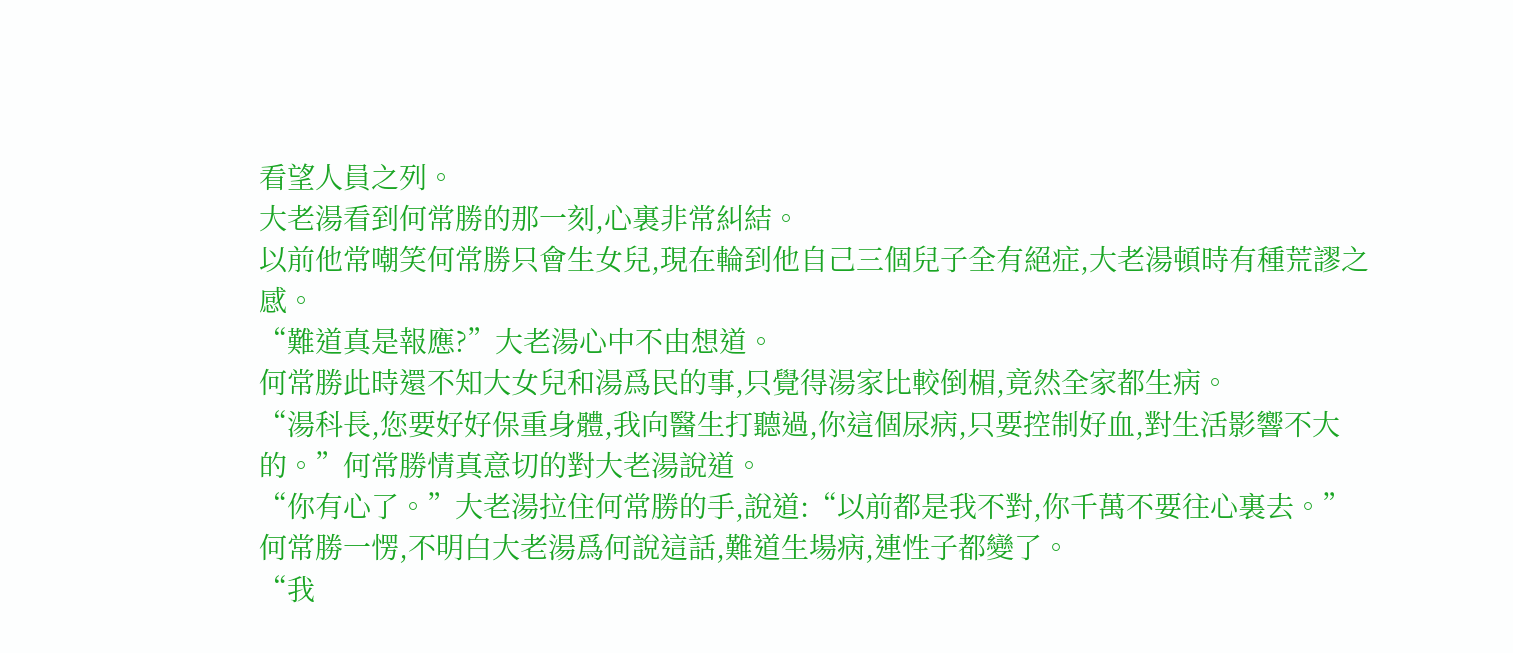看望人員之列。
大老湯看到何常勝的那一刻,心裏非常糾結。
以前他常嘲笑何常勝只會生女兒,現在輪到他自己三個兒子全有絕症,大老湯頓時有種荒謬之感。
“難道真是報應?”大老湯心中不由想道。
何常勝此時還不知大女兒和湯爲民的事,只覺得湯家比較倒楣,竟然全家都生病。
“湯科長,您要好好保重身體,我向醫生打聽過,你這個尿病,只要控制好血,對生活影響不大的。”何常勝情真意切的對大老湯說道。
“你有心了。”大老湯拉住何常勝的手,說道:“以前都是我不對,你千萬不要往心裏去。”
何常勝一愣,不明白大老湯爲何說這話,難道生場病,連性子都變了。
“我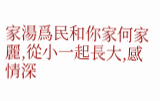家湯爲民和你家何家麗,從小一起長大,感情深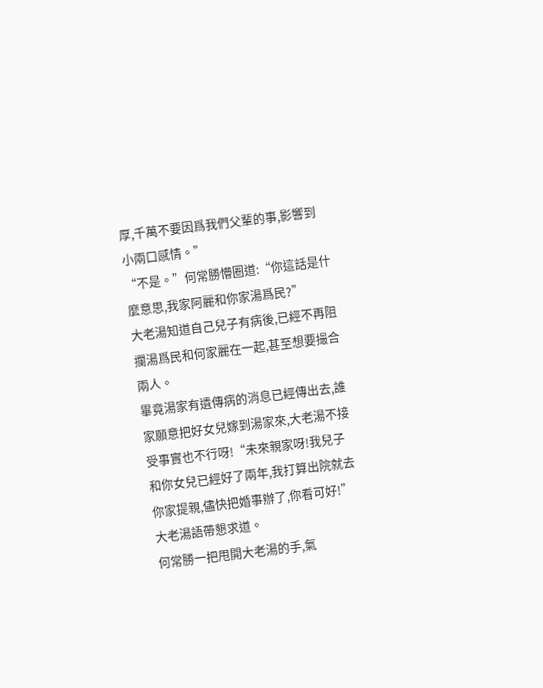厚,千萬不要因爲我們父輩的事,影響到小兩口感情。”
“不是。”何常勝懵圈道:“你這話是什麼意思,我家阿麗和你家湯爲民?”
大老湯知道自己兒子有病後,已經不再阻攔湯爲民和何家麗在一起,甚至想要撮合兩人。
畢竟湯家有遺傳病的消息已經傳出去,誰家願意把好女兒嫁到湯家來,大老湯不接受事實也不行呀!“未來親家呀!我兒子和你女兒已經好了兩年,我打算出院就去你家提親,儘快把婚事辦了,你看可好!”大老湯語帶懇求道。
何常勝一把甩開大老湯的手,氣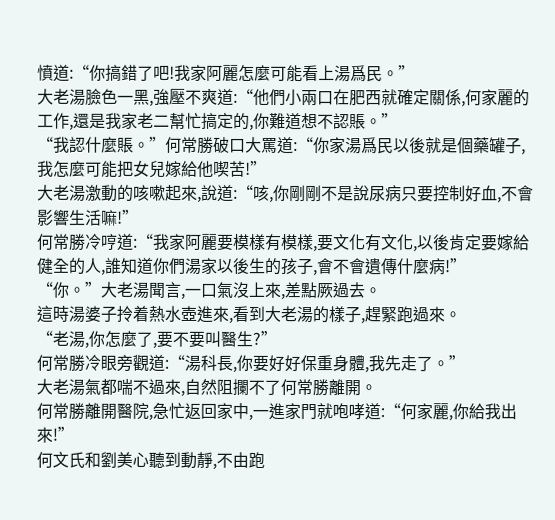憤道:“你搞錯了吧!我家阿麗怎麼可能看上湯爲民。”
大老湯臉色一黑,強壓不爽道:“他們小兩口在肥西就確定關係,何家麗的工作,還是我家老二幫忙搞定的,你難道想不認賬。”
“我認什麼賬。”何常勝破口大罵道:“你家湯爲民以後就是個藥罐子,我怎麼可能把女兒嫁給他喫苦!”
大老湯激動的咳嗽起來,說道:“咳,你剛剛不是說尿病只要控制好血,不會影響生活嘛!”
何常勝冷哼道:“我家阿麗要模樣有模樣,要文化有文化,以後肯定要嫁給健全的人,誰知道你們湯家以後生的孩子,會不會遺傳什麼病!”
“你。”大老湯聞言,一口氣沒上來,差點厥過去。
這時湯婆子拎着熱水壺進來,看到大老湯的樣子,趕緊跑過來。
“老湯,你怎麼了,要不要叫醫生?”
何常勝冷眼旁觀道:“湯科長,你要好好保重身體,我先走了。”
大老湯氣都喘不過來,自然阻攔不了何常勝離開。
何常勝離開醫院,急忙返回家中,一進家門就咆哮道:“何家麗,你給我出來!”
何文氏和劉美心聽到動靜,不由跑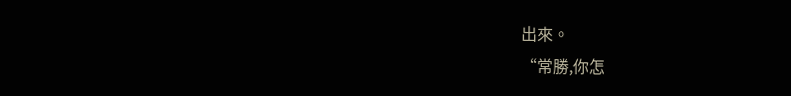出來。
“常勝,你怎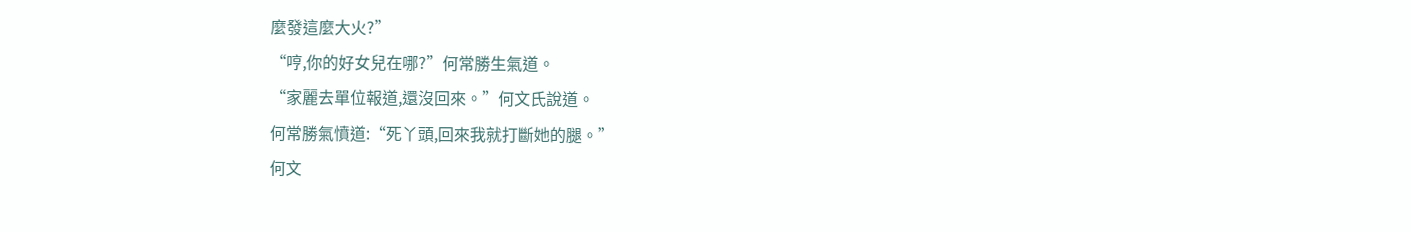麼發這麼大火?”
“哼,你的好女兒在哪?”何常勝生氣道。
“家麗去單位報道,還沒回來。”何文氏說道。
何常勝氣憤道:“死丫頭,回來我就打斷她的腿。”
何文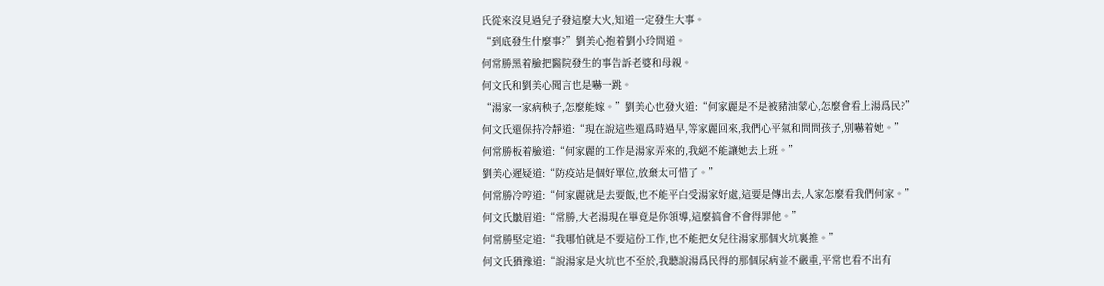氏從來沒見過兒子發這麼大火,知道一定發生大事。
“到底發生什麼事?”劉美心抱着劉小玲問道。
何常勝黑着臉把醫院發生的事告訴老婆和母親。
何文氏和劉美心聞言也是嚇一跳。
“湯家一家病秧子,怎麼能嫁。”劉美心也發火道:“何家麗是不是被豬油蒙心,怎麼會看上湯爲民?”
何文氏還保持冷靜道:“現在說這些還爲時過早,等家麗回來,我們心平氣和問問孩子,別嚇着她。”
何常勝板着臉道:“何家麗的工作是湯家弄來的,我絕不能讓她去上班。”
劉美心遲疑道:“防疫站是個好單位,放棄太可惜了。”
何常勝冷哼道:“何家麗就是去要飯,也不能平白受湯家好處,這要是傳出去,人家怎麼看我們何家。”
何文氏皺眉道:“常勝,大老湯現在畢竟是你領導,這麼搞會不會得罪他。”
何常勝堅定道:“我哪怕就是不要這份工作,也不能把女兒往湯家那個火坑裏推。”
何文氏猶豫道:“說湯家是火坑也不至於,我聽說湯爲民得的那個尿病並不嚴重,平常也看不出有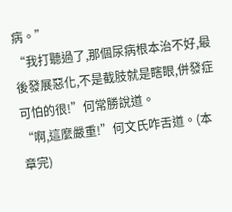病。”
“我打聽過了,那個尿病根本治不好,最後發展惡化,不是截肢就是瞎眼,併發症可怕的很!”何常勝說道。
“啊,這麼嚴重!”何文氏咋舌道。(本章完)